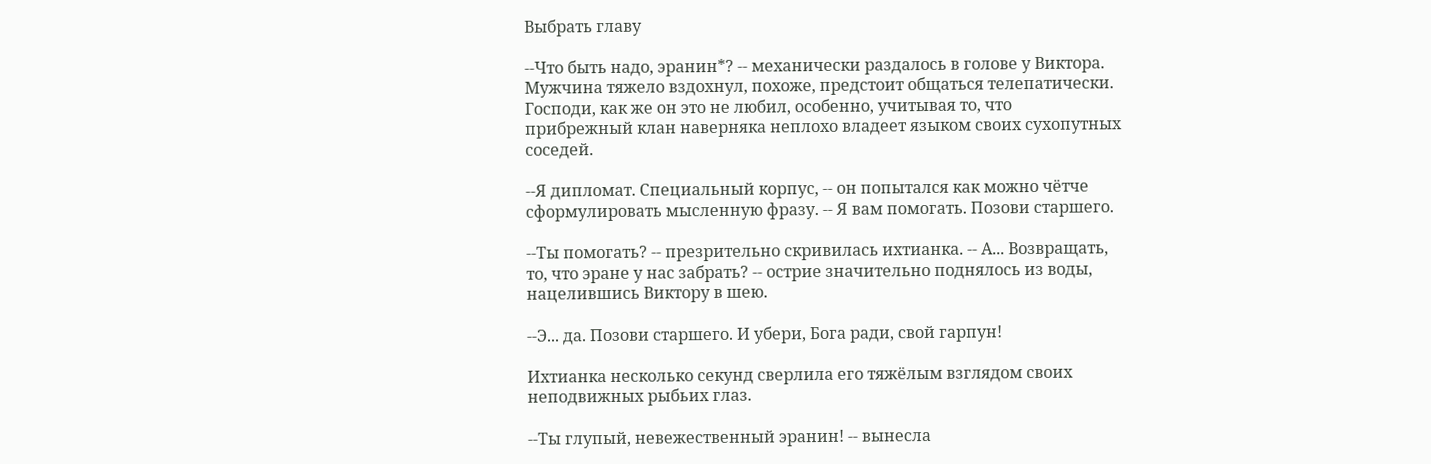Выбрать главу

--Что быть надо, эранин*? -- механически раздалось в голове у Виктора. Мужчина тяжело вздохнул, похоже, предстоит общаться телепатически. Господи, как же он это не любил, особенно, учитывая то, что прибрежный клан наверняка неплохо владеет языком своих сухопутных соседей.

--Я дипломат. Специальный корпус, -- он попытался как можно чётче сформулировать мысленную фразу. -- Я вам помогать. Позови старшего.

--Ты помогать? -- презрительно скривилась ихтианка. -- А... Возвращать, то, что эране у нас забрать? -- острие значительно поднялось из воды, нацелившись Виктору в шею.

--Э... да. Позови старшего. И убери, Бога ради, свой гарпун!

Ихтианка несколько секунд сверлила его тяжёлым взглядом своих неподвижных рыбьих глаз.

--Ты глупый, невежественный эранин! -- вынесла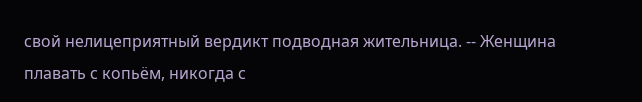свой нелицеприятный вердикт подводная жительница. -- Женщина плавать с копьём, никогда с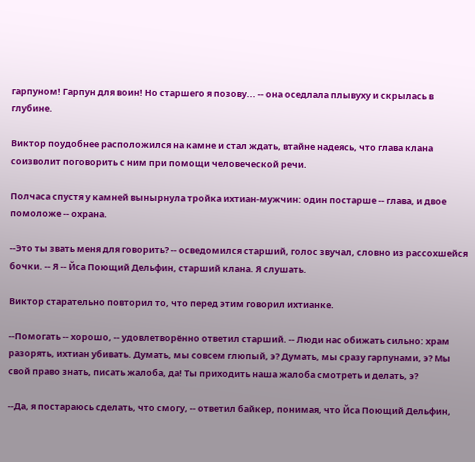гарпуном! Гарпун для воин! Но старшего я позову... -- она оседлала плывуху и скрылась в глубине.

Виктор поудобнее расположился на камне и стал ждать, втайне надеясь, что глава клана соизволит поговорить с ним при помощи человеческой речи.

Полчаса спустя у камней вынырнула тройка ихтиан-мужчин: один постарше -- глава, и двое помоложе -- охрана.

--Это ты звать меня для говорить? -- осведомился старший, голос звучал, словно из рассохшейся бочки. -- Я -- Йса Поющий Дельфин, старший клана. Я слушать.

Виктор старательно повторил то, что перед этим говорил ихтианке.

--Помогать -- хорошо, -- удовлетворённо ответил старший. -- Люди нас обижать сильно: храм разорять, ихтиан убивать. Думать, мы совсем глюпый, э? Думать, мы сразу гарпунами, э? Мы свой право знать, писать жалоба, да! Ты приходить наша жалоба смотреть и делать, э?

--Да, я постараюсь сделать, что смогу, -- ответил байкер, понимая, что Йса Поющий Дельфин,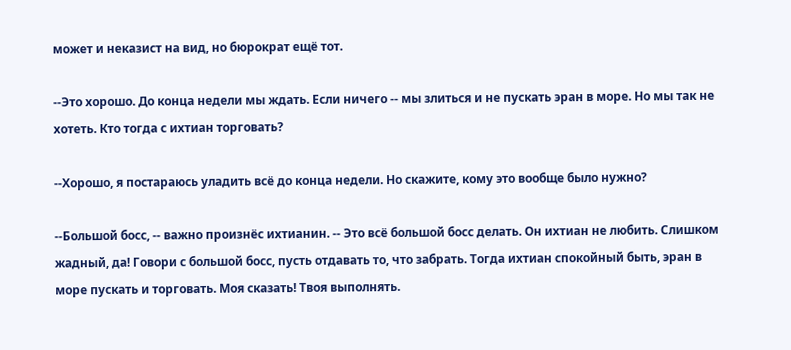может и неказист на вид, но бюрократ ещё тот.

--Это хорошо. До конца недели мы ждать. Если ничего -- мы злиться и не пускать эран в море. Но мы так не хотеть. Кто тогда с ихтиан торговать?

--Хорошо, я постараюсь уладить всё до конца недели. Но скажите, кому это вообще было нужно?

--Большой босс, -- важно произнёс ихтианин. -- Это всё большой босс делать. Он ихтиан не любить. Слишком жадный, да! Говори с большой босс, пусть отдавать то, что забрать. Тогда ихтиан спокойный быть, эран в море пускать и торговать. Моя сказать! Твоя выполнять.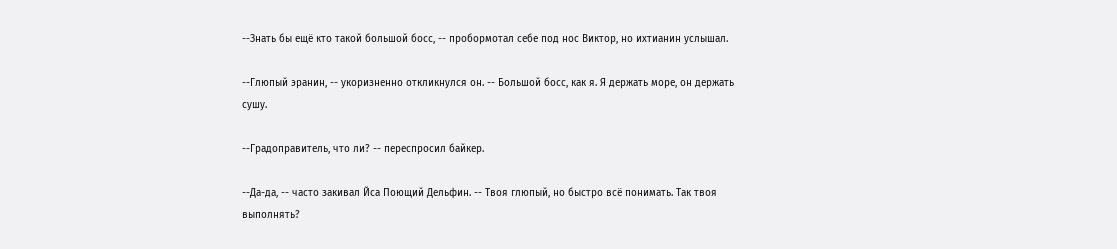--Знать бы ещё кто такой большой босс, -- пробормотал себе под нос Виктор, но ихтианин услышал.

--Глюпый эранин, -- укоризненно откликнулся он. -- Большой босс, как я. Я держать море, он держать сушу.

--Градоправитель, что ли? -- переспросил байкер.

--Да-да, -- часто закивал Йса Поющий Дельфин. -- Твоя глюпый, но быстро всё понимать. Так твоя выполнять?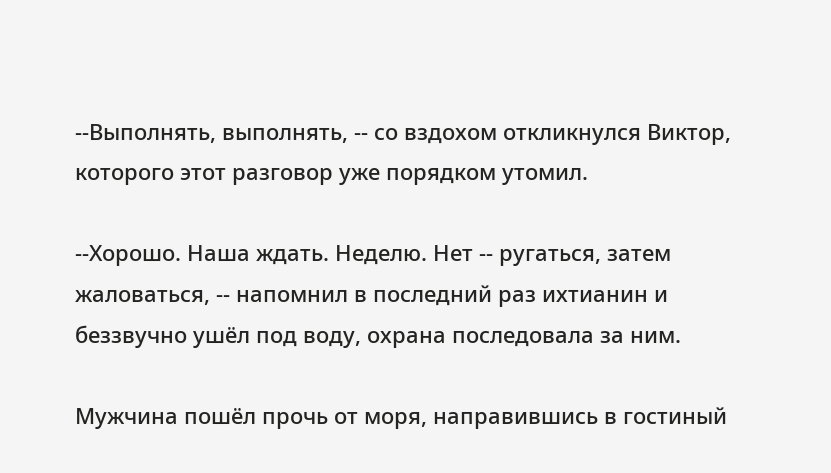--Выполнять, выполнять, -- со вздохом откликнулся Виктор, которого этот разговор уже порядком утомил.

--Хорошо. Наша ждать. Неделю. Нет -- ругаться, затем жаловаться, -- напомнил в последний раз ихтианин и беззвучно ушёл под воду, охрана последовала за ним.

Мужчина пошёл прочь от моря, направившись в гостиный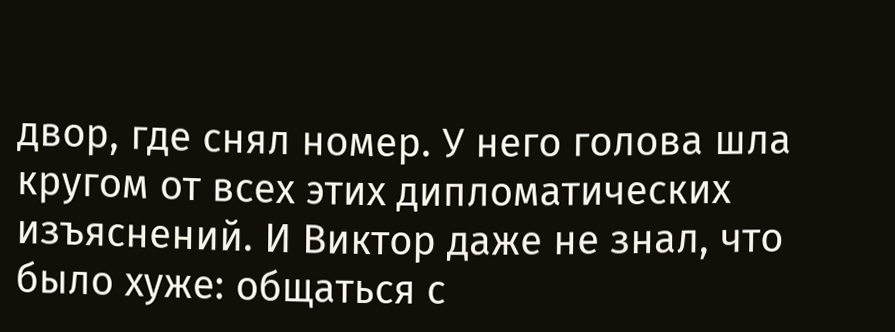двор, где снял номер. У него голова шла кругом от всех этих дипломатических изъяснений. И Виктор даже не знал, что было хуже: общаться с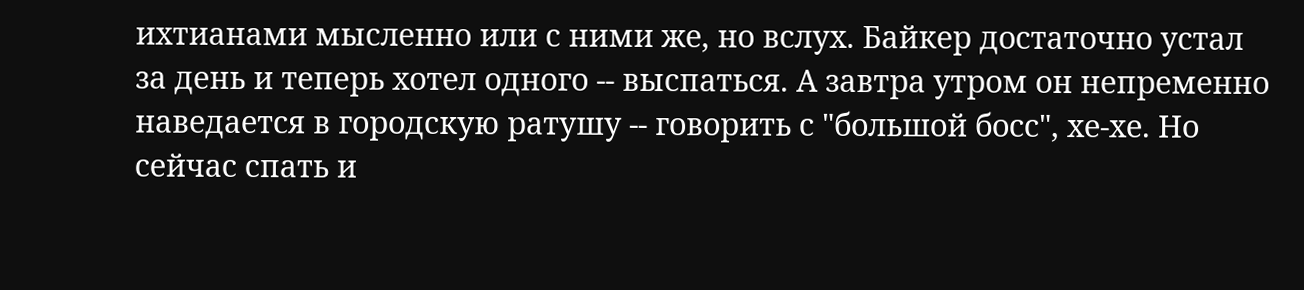ихтианами мысленно или с ними же, но вслух. Байкер достаточно устал за день и теперь хотел одного -- выспаться. А завтра утром он непременно наведается в городскую ратушу -- говорить с "большой босс", хе-хе. Но сейчас спать и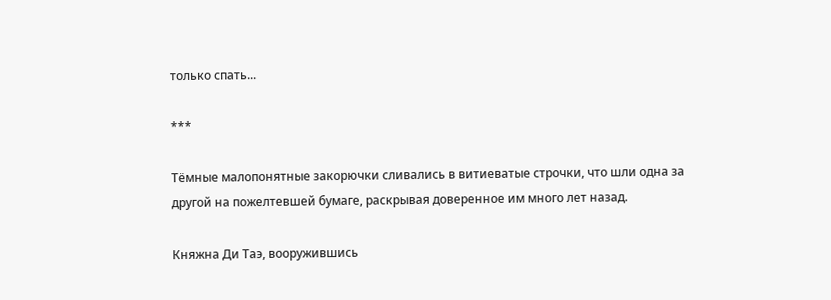только спать...

***

Тёмные малопонятные закорючки сливались в витиеватые строчки, что шли одна за другой на пожелтевшей бумаге, раскрывая доверенное им много лет назад.

Княжна Ди Таэ, вооружившись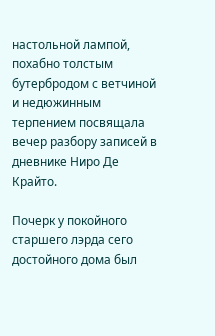настольной лампой, похабно толстым бутербродом с ветчиной и недюжинным терпением посвящала вечер разбору записей в дневнике Ниро Де Крайто.

Почерк у покойного старшего лэрда сего достойного дома был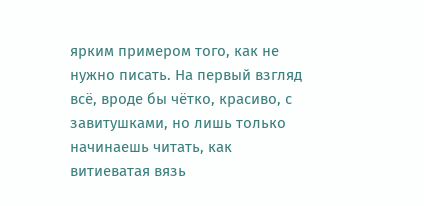ярким примером того, как не нужно писать. На первый взгляд всё, вроде бы чётко, красиво, с завитушками, но лишь только начинаешь читать, как витиеватая вязь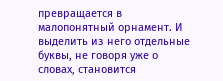превращается в малопонятный орнамент. И выделить из него отдельные буквы, не говоря уже о словах, становится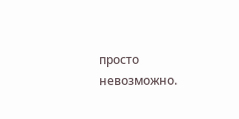просто невозможно.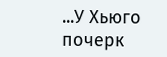...У Хьюго почерк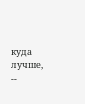куда лучше, --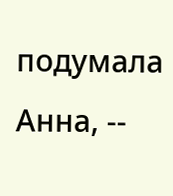подумала Анна, --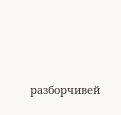разборчивей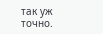так уж точно.